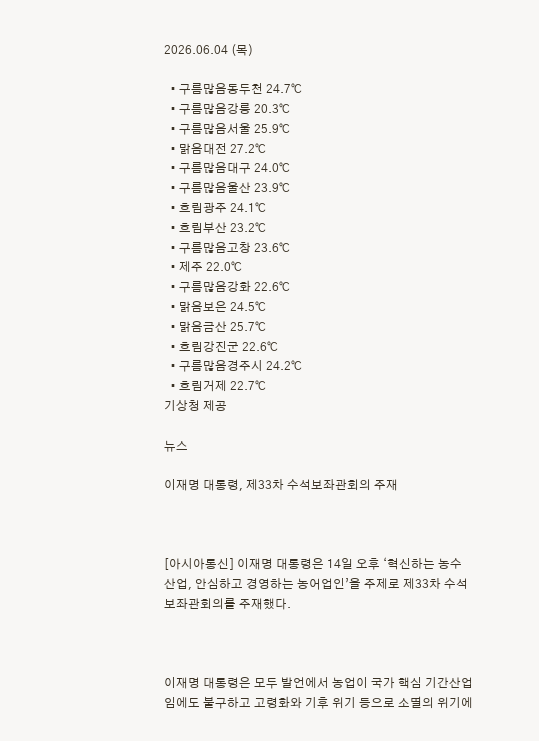2026.06.04 (목)

  • 구름많음동두천 24.7℃
  • 구름많음강릉 20.3℃
  • 구름많음서울 25.9℃
  • 맑음대전 27.2℃
  • 구름많음대구 24.0℃
  • 구름많음울산 23.9℃
  • 흐림광주 24.1℃
  • 흐림부산 23.2℃
  • 구름많음고창 23.6℃
  • 제주 22.0℃
  • 구름많음강화 22.6℃
  • 맑음보은 24.5℃
  • 맑음금산 25.7℃
  • 흐림강진군 22.6℃
  • 구름많음경주시 24.2℃
  • 흐림거제 22.7℃
기상청 제공

뉴스

이재명 대통령, 제33차 수석보좌관회의 주재



[아시아통신] 이재명 대통령은 14일 오후 ‘혁신하는 농수산업, 안심하고 경영하는 농어업인’을 주제로 제33차 수석보좌관회의를 주재했다.



이재명 대통령은 모두 발언에서 농업이 국가 핵심 기간산업임에도 불구하고 고령화와 기후 위기 등으로 소멸의 위기에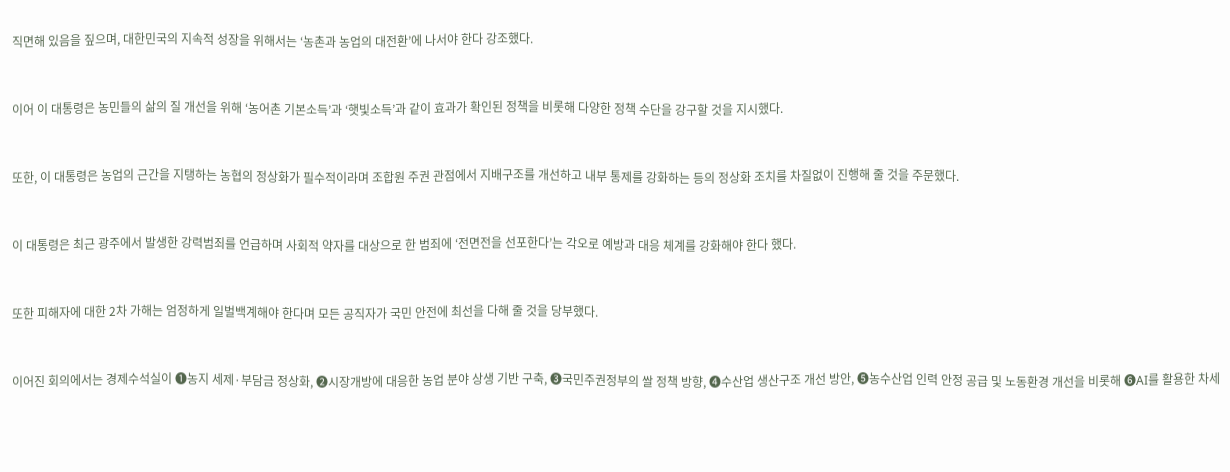직면해 있음을 짚으며, 대한민국의 지속적 성장을 위해서는 ‘농촌과 농업의 대전환’에 나서야 한다 강조했다.



이어 이 대통령은 농민들의 삶의 질 개선을 위해 ‘농어촌 기본소득’과 ‘햇빛소득’과 같이 효과가 확인된 정책을 비롯해 다양한 정책 수단을 강구할 것을 지시했다.



또한, 이 대통령은 농업의 근간을 지탱하는 농협의 정상화가 필수적이라며 조합원 주권 관점에서 지배구조를 개선하고 내부 통제를 강화하는 등의 정상화 조치를 차질없이 진행해 줄 것을 주문했다.



이 대통령은 최근 광주에서 발생한 강력범죄를 언급하며 사회적 약자를 대상으로 한 범죄에 ‘전면전을 선포한다’는 각오로 예방과 대응 체계를 강화해야 한다 했다.



또한 피해자에 대한 2차 가해는 엄정하게 일벌백계해야 한다며 모든 공직자가 국민 안전에 최선을 다해 줄 것을 당부했다.



이어진 회의에서는 경제수석실이 ➊농지 세제·부담금 정상화, ➋시장개방에 대응한 농업 분야 상생 기반 구축, ➌국민주권정부의 쌀 정책 방향, ➍수산업 생산구조 개선 방안, ➎농수산업 인력 안정 공급 및 노동환경 개선을 비롯해 ➏AI를 활용한 차세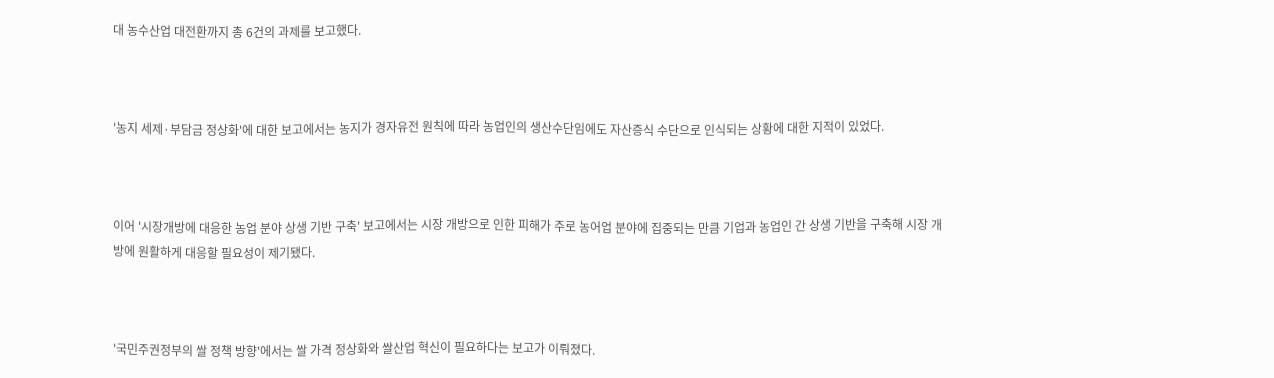대 농수산업 대전환까지 총 6건의 과제를 보고했다.



'농지 세제·부담금 정상화'에 대한 보고에서는 농지가 경자유전 원칙에 따라 농업인의 생산수단임에도 자산증식 수단으로 인식되는 상황에 대한 지적이 있었다.



이어 '시장개방에 대응한 농업 분야 상생 기반 구축' 보고에서는 시장 개방으로 인한 피해가 주로 농어업 분야에 집중되는 만큼 기업과 농업인 간 상생 기반을 구축해 시장 개방에 원활하게 대응할 필요성이 제기됐다.



'국민주권정부의 쌀 정책 방향'에서는 쌀 가격 정상화와 쌀산업 혁신이 필요하다는 보고가 이뤄졌다.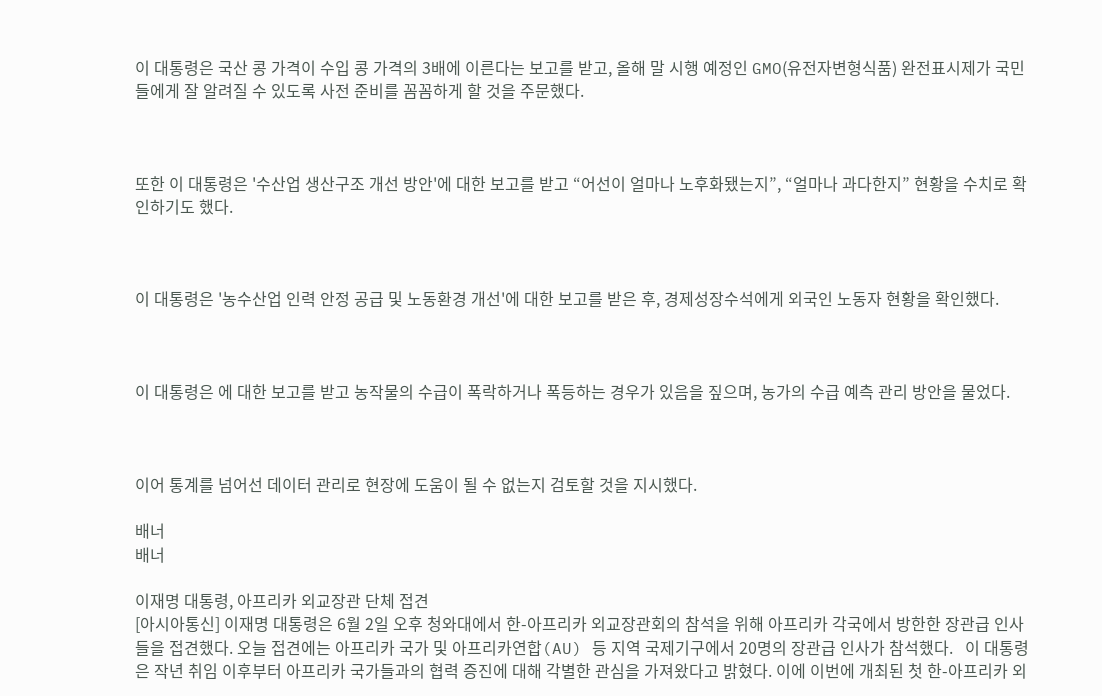이 대통령은 국산 콩 가격이 수입 콩 가격의 3배에 이른다는 보고를 받고, 올해 말 시행 예정인 GMO(유전자변형식품) 완전표시제가 국민들에게 잘 알려질 수 있도록 사전 준비를 꼼꼼하게 할 것을 주문했다.



또한 이 대통령은 '수산업 생산구조 개선 방안'에 대한 보고를 받고 “어선이 얼마나 노후화됐는지”, “얼마나 과다한지” 현황을 수치로 확인하기도 했다.



이 대통령은 '농수산업 인력 안정 공급 및 노동환경 개선'에 대한 보고를 받은 후, 경제성장수석에게 외국인 노동자 현황을 확인했다.



이 대통령은 에 대한 보고를 받고 농작물의 수급이 폭락하거나 폭등하는 경우가 있음을 짚으며, 농가의 수급 예측 관리 방안을 물었다.



이어 통계를 넘어선 데이터 관리로 현장에 도움이 될 수 없는지 검토할 것을 지시했다.

배너
배너

이재명 대통령, 아프리카 외교장관 단체 접견
[아시아통신] 이재명 대통령은 6월 2일 오후 청와대에서 한-아프리카 외교장관회의 참석을 위해 아프리카 각국에서 방한한 장관급 인사들을 접견했다. 오늘 접견에는 아프리카 국가 및 아프리카연합(AU) 등 지역 국제기구에서 20명의 장관급 인사가 참석했다.   이 대통령은 작년 취임 이후부터 아프리카 국가들과의 협력 증진에 대해 각별한 관심을 가져왔다고 밝혔다. 이에 이번에 개최된 첫 한-아프리카 외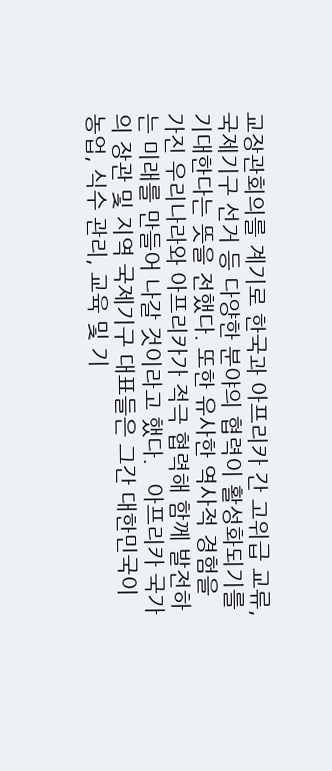교장관회의를 계기로 한국과 아프리카 간 고위급 교류, 국제기구 선거 등 다양한 분야의 협력이 활성화되기를 기대한다는 뜻을 전했다. 또한 유사한 역사적 경험을 가진 우리나라와 아프리카가 적극 협력해 함께 발전하는 미래를 만들어 나갈 것이라고 했다.   아프리카 국가의 장관 및 지역 국제기구 대표들은 그간 대한민국이 농업, 식수 관리, 교육 및 기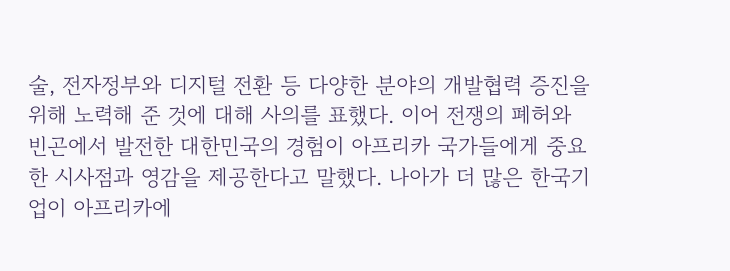술, 전자정부와 디지털 전환 등 다양한 분야의 개발협력 증진을 위해 노력해 준 것에 대해 사의를 표했다. 이어 전쟁의 폐허와 빈곤에서 발전한 대한민국의 경험이 아프리카 국가들에게 중요한 시사점과 영감을 제공한다고 말했다. 나아가 더 많은 한국기업이 아프리카에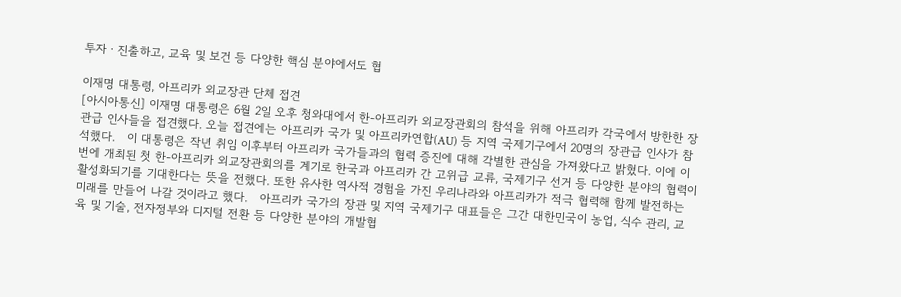투자ㆍ진출하고, 교육 및 보건 등 다양한 핵심 분야에서도 협

이재명 대통령, 아프리카 외교장관 단체 접견
[아시아통신] 이재명 대통령은 6월 2일 오후 청와대에서 한-아프리카 외교장관회의 참석을 위해 아프리카 각국에서 방한한 장관급 인사들을 접견했다. 오늘 접견에는 아프리카 국가 및 아프리카연합(AU) 등 지역 국제기구에서 20명의 장관급 인사가 참석했다.   이 대통령은 작년 취임 이후부터 아프리카 국가들과의 협력 증진에 대해 각별한 관심을 가져왔다고 밝혔다. 이에 이번에 개최된 첫 한-아프리카 외교장관회의를 계기로 한국과 아프리카 간 고위급 교류, 국제기구 선거 등 다양한 분야의 협력이 활성화되기를 기대한다는 뜻을 전했다. 또한 유사한 역사적 경험을 가진 우리나라와 아프리카가 적극 협력해 함께 발전하는 미래를 만들어 나갈 것이라고 했다.   아프리카 국가의 장관 및 지역 국제기구 대표들은 그간 대한민국이 농업, 식수 관리, 교육 및 기술, 전자정부와 디지털 전환 등 다양한 분야의 개발협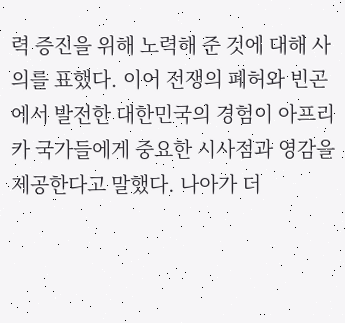력 증진을 위해 노력해 준 것에 대해 사의를 표했다. 이어 전쟁의 폐허와 빈곤에서 발전한 대한민국의 경험이 아프리카 국가들에게 중요한 시사점과 영감을 제공한다고 말했다. 나아가 더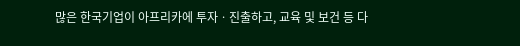많은 한국기업이 아프리카에 투자ㆍ진출하고, 교육 및 보건 등 다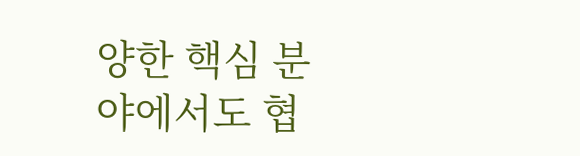양한 핵심 분야에서도 협